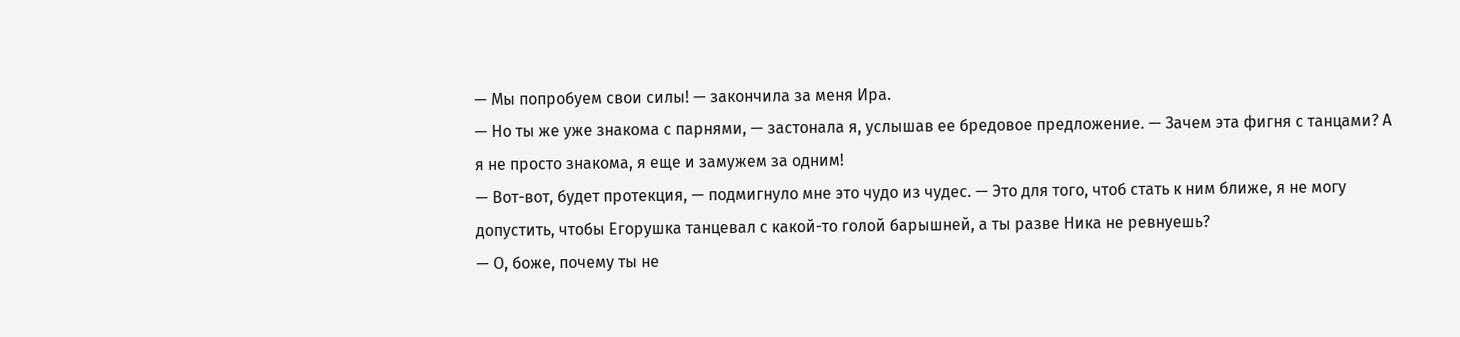— Мы попробуем свои силы! — закончила за меня Ира.
— Но ты же уже знакома с парнями, — застонала я, услышав ее бредовое предложение. — Зачем эта фигня с танцами? А я не просто знакома, я еще и замужем за одним!
— Вот-вот, будет протекция, — подмигнуло мне это чудо из чудес. — Это для того, чтоб стать к ним ближе, я не могу допустить, чтобы Егорушка танцевал с какой-то голой барышней, а ты разве Ника не ревнуешь?
— О, боже, почему ты не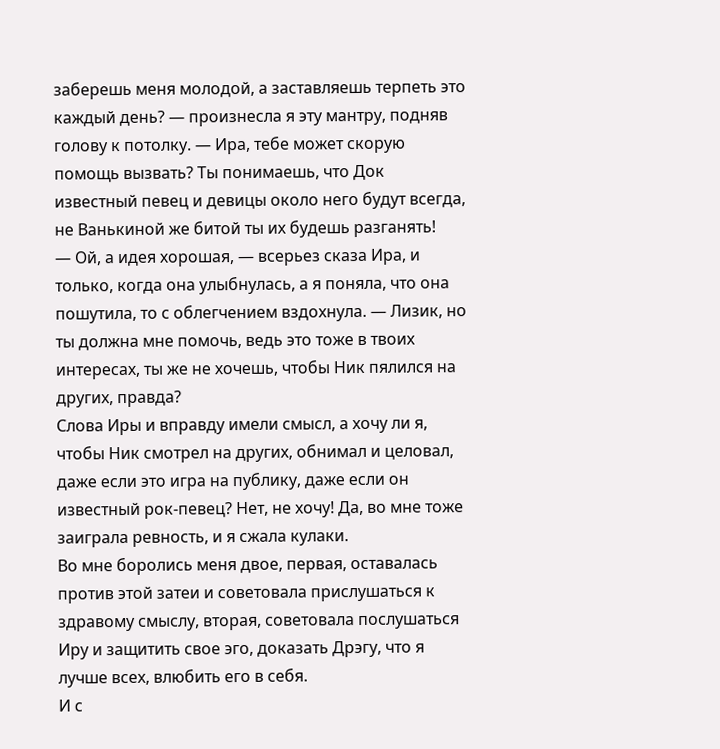заберешь меня молодой, а заставляешь терпеть это каждый день? — произнесла я эту мантру, подняв голову к потолку. — Ира, тебе может скорую помощь вызвать? Ты понимаешь, что Док известный певец и девицы около него будут всегда, не Ванькиной же битой ты их будешь разганять!
— Ой, а идея хорошая, — всерьез сказа Ира, и только, когда она улыбнулась, а я поняла, что она пошутила, то с облегчением вздохнула. — Лизик, но ты должна мне помочь, ведь это тоже в твоих интересах, ты же не хочешь, чтобы Ник пялился на других, правда?
Слова Иры и вправду имели смысл, а хочу ли я, чтобы Ник смотрел на других, обнимал и целовал, даже если это игра на публику, даже если он известный рок-певец? Нет, не хочу! Да, во мне тоже заиграла ревность, и я сжала кулаки.
Во мне боролись меня двое, первая, оставалась против этой затеи и советовала прислушаться к здравому смыслу, вторая, советовала послушаться Иру и защитить свое эго, доказать Дрэгу, что я лучше всех, влюбить его в себя.
И с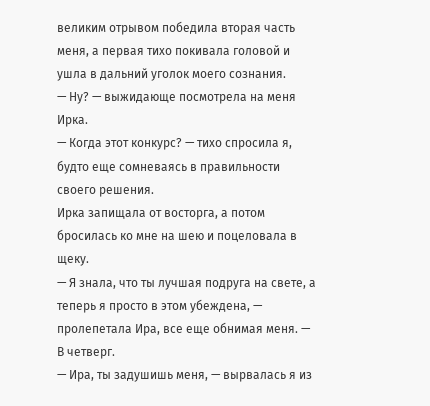великим отрывом победила вторая часть меня, а первая тихо покивала головой и ушла в дальний уголок моего сознания.
— Ну? — выжидающе посмотрела на меня Ирка.
— Когда этот конкурс? — тихо спросила я, будто еще сомневаясь в правильности своего решения.
Ирка запищала от восторга, а потом бросилась ко мне на шею и поцеловала в щеку.
— Я знала, что ты лучшая подруга на свете, а теперь я просто в этом убеждена, — пролепетала Ира, все еще обнимая меня. — В четверг.
— Ира, ты задушишь меня, — вырвалась я из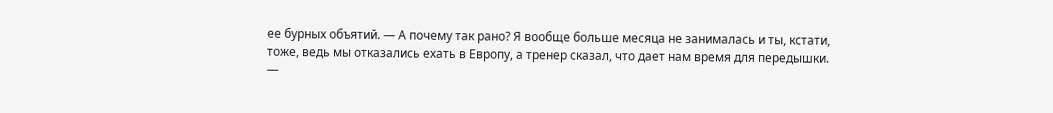ее бурных объятий. — А почему так рано? Я вообще больше месяца не занималась и ты, кстати, тоже, ведь мы отказались ехать в Европу, а тренер сказал, что дает нам время для передышки.
—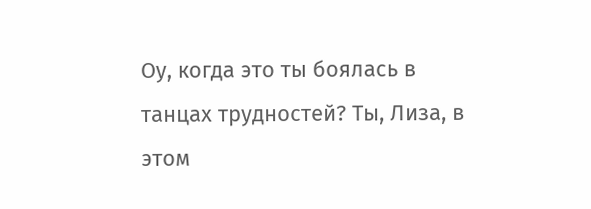Оу, когда это ты боялась в танцах трудностей? Ты, Лиза, в этом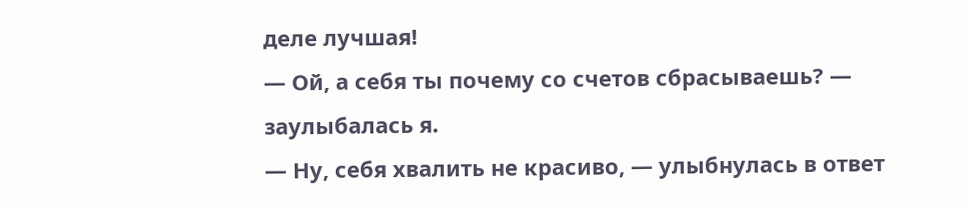деле лучшая!
— Ой, а себя ты почему со счетов сбрасываешь? — заулыбалась я.
— Ну, себя хвалить не красиво, — улыбнулась в ответ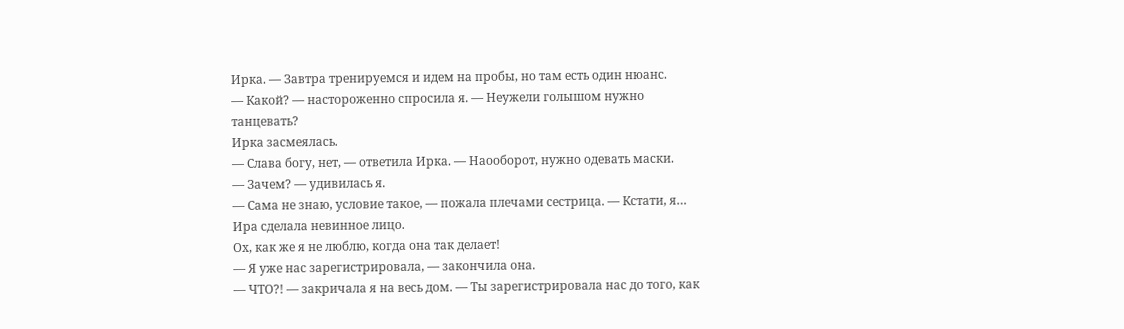Ирка. — Завтра тренируемся и идем на пробы, но там есть один нюанс.
— Какой? — настороженно спросила я. — Неужели голышом нужно танцевать?
Ирка засмеялась.
— Слава богу, нет, — ответила Ирка. — Наооборот, нужно одевать маски.
— Зачем? — удивилась я.
— Сама не знаю, условие такое, — пожала плечами сестрица. — Кстати, я…
Ира сделала невинное лицо.
Ох, как же я не люблю, когда она так делает!
— Я уже нас зарегистрировала, — закончила она.
— ЧТО?! — закричала я на весь дом. — Ты зарегистрировала нас до того, как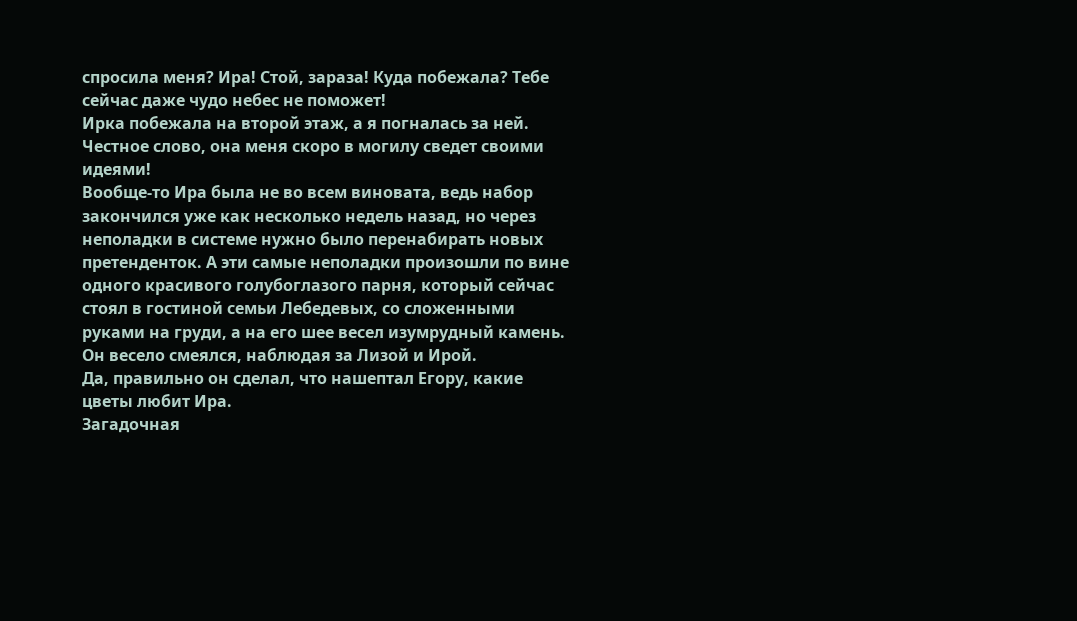спросила меня? Ира! Стой, зараза! Куда побежала? Тебе сейчас даже чудо небес не поможет!
Ирка побежала на второй этаж, а я погналась за ней. Честное слово, она меня скоро в могилу сведет своими идеями!
Вообще-то Ира была не во всем виновата, ведь набор закончился уже как несколько недель назад, но через неполадки в системе нужно было перенабирать новых претенденток. А эти самые неполадки произошли по вине одного красивого голубоглазого парня, который сейчас стоял в гостиной семьи Лебедевых, со сложенными руками на груди, а на его шее весел изумрудный камень.
Он весело смеялся, наблюдая за Лизой и Ирой.
Да, правильно он сделал, что нашептал Егору, какие цветы любит Ира.
Загадочная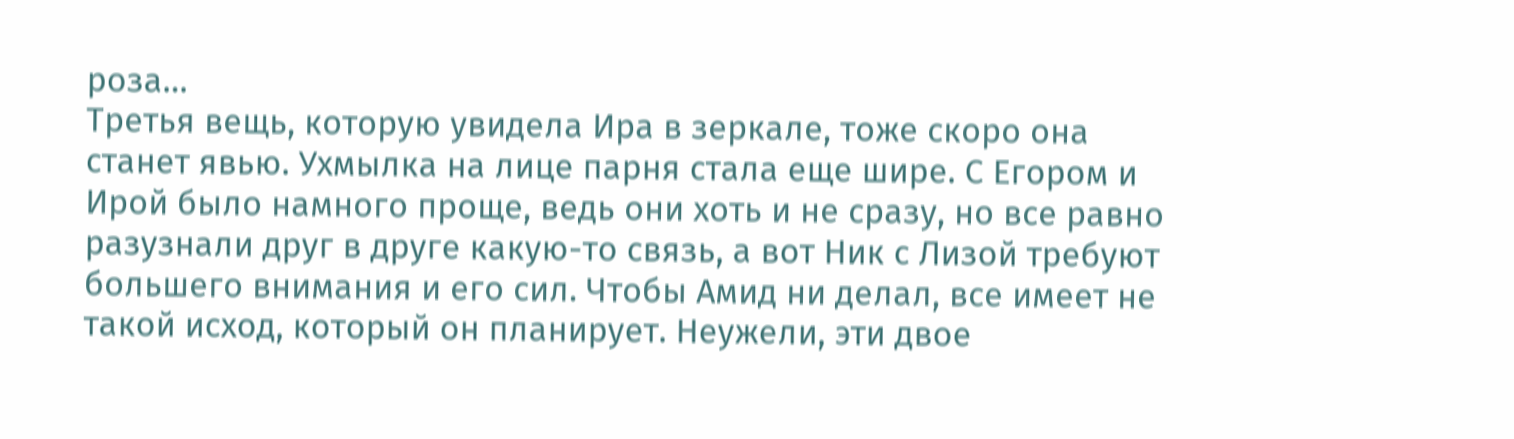роза…
Третья вещь, которую увидела Ира в зеркале, тоже скоро она станет явью. Ухмылка на лице парня стала еще шире. С Егором и Ирой было намного проще, ведь они хоть и не сразу, но все равно разузнали друг в друге какую-то связь, а вот Ник с Лизой требуют большего внимания и его сил. Чтобы Амид ни делал, все имеет не такой исход, который он планирует. Неужели, эти двое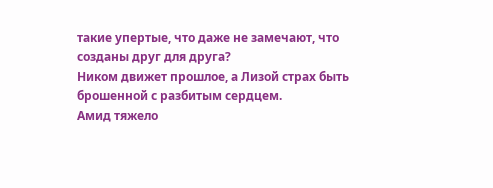такие упертые, что даже не замечают, что созданы друг для друга?
Ником движет прошлое, а Лизой страх быть брошенной с разбитым сердцем.
Амид тяжело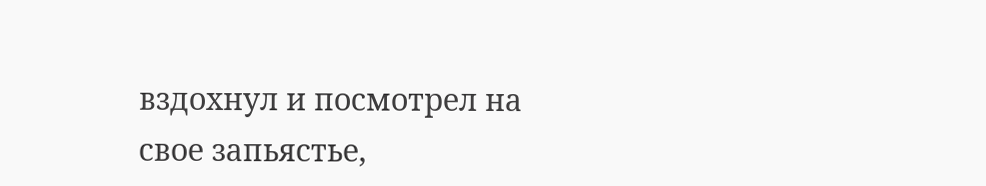вздохнул и посмотрел на свое запьястье,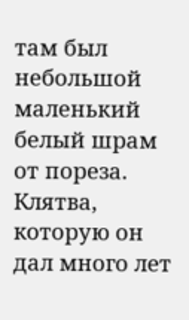там был небольшой маленький белый шрам от пореза. Клятва, которую он дал много лет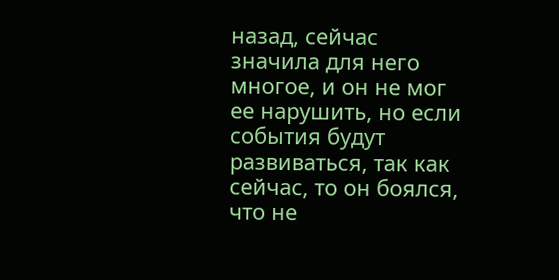назад, сейчас значила для него многое, и он не мог ее нарушить, но если события будут развиваться, так как сейчас, то он боялся, что не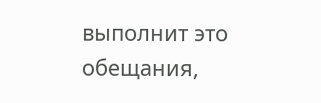выполнит это обещания,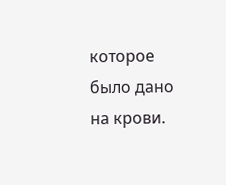которое было дано на крови.